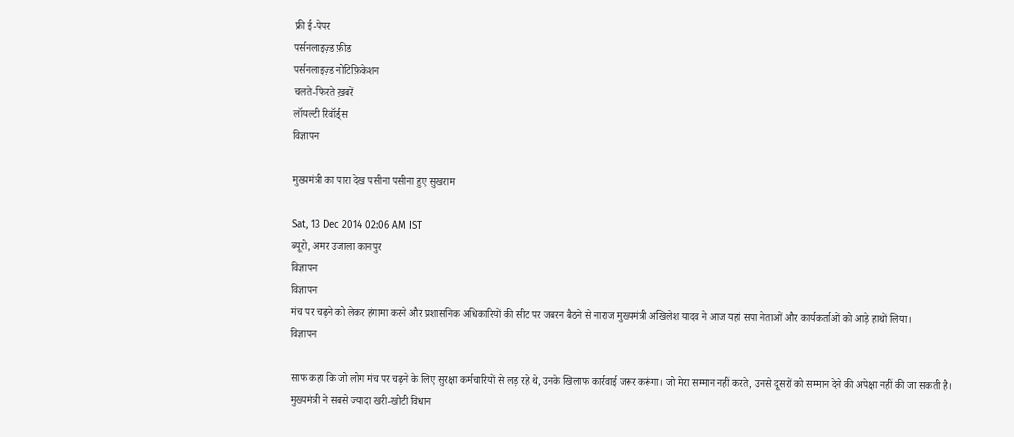फ्री ई-पेपर
पर्सनलाइज़्ड फ़ीड
पर्सनलाइज़्ड नोटिफ़िकेशन
चलते-फिरते ख़बरें
लॉयल्टी रिवॉर्ड्स
विज्ञापन

मुख्यमंत्री का पारा देख पसीना पसीना हुए सुखराम

Sat, 13 Dec 2014 02:06 AM IST
ब्यूरो, अमर उजाला कानपुर
विज्ञापन
विज्ञापन
मंच पर चढ़ने को लेकर हंगामा करने और प्रशासनिक अधिकारियों की सीट पर जबरन बैठने से नाराज मुख्यमंत्री अखिलेश यादव ने आज यहां सपा नेताओं और कार्यकर्ताओं को आड़े हाथों लिया।
विज्ञापन

साफ कहा कि जो लोग मंच पर चढ़ने के लिए सुरक्षा कर्मचारियों से लड़ रहे थे, उनके खिलाफ कार्रवाई जरूर करूंगा। जो मेरा सम्मान नहीं करते, उनसे दूसरों को सम्मान देने की अपेक्षा नहीं की जा सकती है।
मुख्यमंत्री ने सबसे ज्यादा खरी-खोटी विधान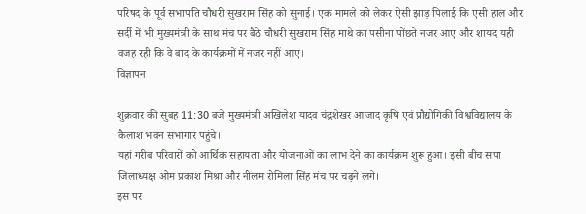परिषद के पूर्व सभापति चौधरी सुखराम सिंह को सुनाई। एक मामले को लेकर ऐसी झाड़ पिलाई कि एसी हाल और सर्दी में भी मुख्यमंत्री के साथ मंच पर बैठे चौधरी सुखराम सिंह माथे का पसीना पोंछते नजर आए और शायद यही वजह रही कि वे बाद के कार्यक्रमों में नजर नहीं आए।
विज्ञापन

शुक्रवार की सुबह 11:30 बजे मुख्यमंत्री अखिलेश यादव चंद्रशेखर आजाद कृषि एवं प्रौद्योगिकी विश्वविद्यालय के कैलाश भवन सभागार पहुंचे।
यहां गरीब परिवारों को आर्थिक सहायता और योजनाओं का लाभ देने का कार्यक्रम शुरू हुआ। इसी बीच सपा जिलाध्यक्ष ओम प्रकाश मिश्रा और नीलम रोमिला सिंह मंच पर चढ़ने लगे।
इस पर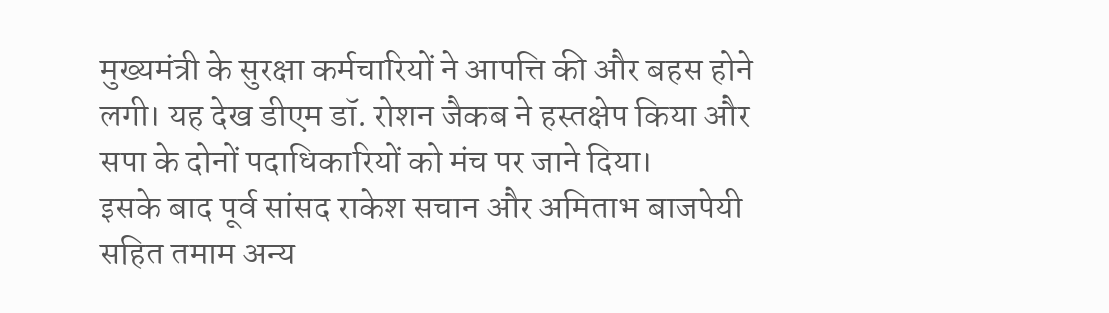मुख्यमंत्री के सुरक्षा कर्मचारियों ने आपत्ति की और बहस होने लगी। यह देख डीएम डॉ. रोशन जैकब ने हस्तक्षेप किया और सपा के दोनों पदाधिकारियों को मंच पर जाने दिया।
इसके बाद पूर्व सांसद राकेश सचान और अमिताभ बाजपेयी सहित तमाम अन्य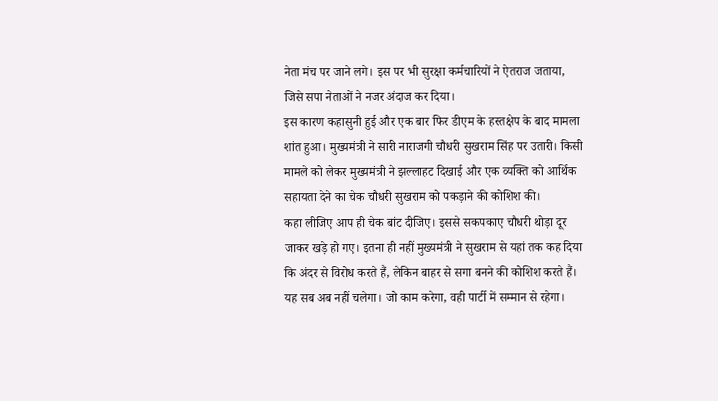नेता मंच पर जाने लगे। इस पर भी सुरक्षा कर्मचारियों ने ऐतराज जताया, जिसे सपा नेताओं ने नजर अंदाज कर दिया।
इस कारण कहासुनी हुई और एक बार फिर डीएम के हस्तक्षेप के बाद मामला शांत हुआ। मुख्यमंत्री ने सारी नाराजगी चौधरी सुखराम सिंह पर उतारी। किसी मामले को लेकर मुख्यमंत्री ने झल्लाहट दिखाई और एक व्यक्ति को आर्थिक सहायता देने का चेक चौधरी सुखराम को पकड़ाने की कोशिश की।
कहा लीजिए आप ही चेक बांट दीजिए। इससे सकपकाए चौधरी थोड़ा दूर जाकर खड़े हो गए। इतना ही नहीं मुख्यमंत्री ने सुखराम से यहां तक कह दिया कि अंदर से विरोध करते हैं, लेकिन बाहर से सगा बनने की कोशिश करते हैं।
यह सब अब नहीं चलेगा। जो काम करेगा, वही पार्टी में सम्मान से रहेगा।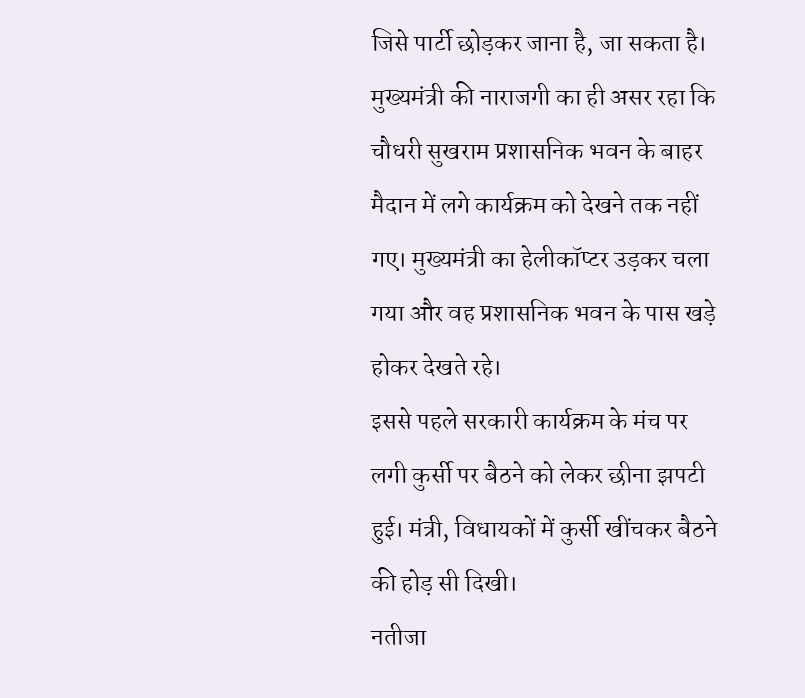जिसे पार्टी छोड़कर जाना है, जा सकता है। मुख्यमंत्री की नाराजगी का ही असर रहा कि चौधरी सुखराम प्रशासनिक भवन के बाहर मैदान में लगे कार्यक्रम को देखने तक नहीं गए। मुख्यमंत्री का हेलीकॉप्टर उड़कर चला गया और वह प्रशासनिक भवन के पास खड़े होकर देखते रहे।
इससे पहले सरकारी कार्यक्रम के मंच पर लगी कुर्सी पर बैठने को लेकर छीना झपटी हुई। मंत्री, विधायकों में कुर्सी खींचकर बैठने की होड़ सी दिखी।
नतीजा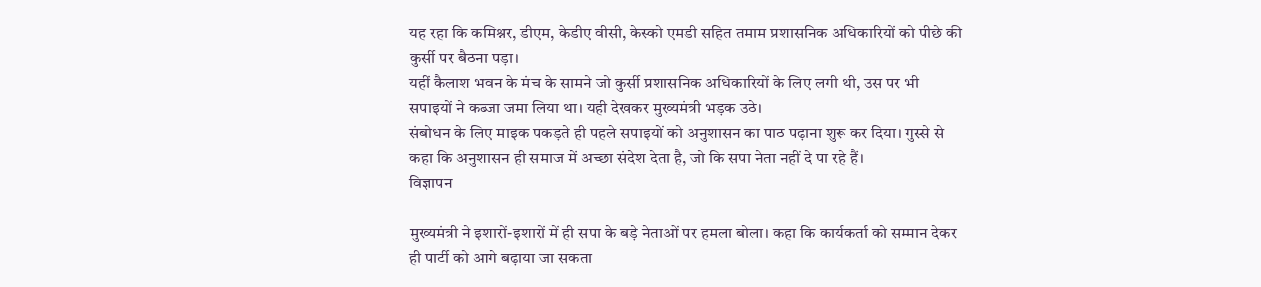यह रहा कि कमिश्नर, डीएम, केडीए वीसी, केस्को एमडी सहित तमाम प्रशासनिक अधिकारियों को पीछे की कुर्सी पर बैठना पड़ा।
यहीं कैलाश भवन के मंच के सामने जो कुर्सी प्रशासनिक अधिकारियों के लिए लगी थी, उस पर भी सपाइयों ने कब्जा जमा लिया था। यही देखकर मुख्यमंत्री भड़क उठे।
संबोधन के लिए माइक पकड़ते ही पहले सपाइयों को अनुशासन का पाठ पढ़ाना शुरू कर दिया। गुस्से से कहा कि अनुशासन ही समाज में अच्छा संदेश देता है, जो कि सपा नेता नहीं दे पा रहे हैं।
विज्ञापन

मुख्यमंत्री ने इशारों-इशारों में ही सपा के बड़े नेताओं पर हमला बोला। कहा कि कार्यकर्ता को सम्मान देकर ही पार्टी को आगे बढ़ाया जा सकता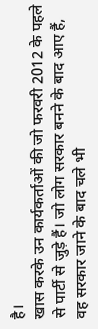है।
खास करके उन कार्यकर्ताओं की जो फरवरी 2012 के पहले से पार्टी से जुड़े हैं। जो लोग सरकार बनने के बाद आए हैं, वह सरकार जाने के बाद चले भी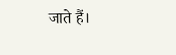जाते हैं।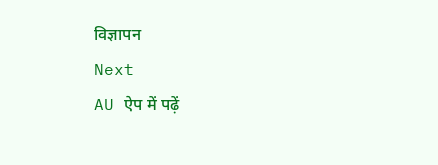विज्ञापन
Next
AU ऐप में पढ़ें